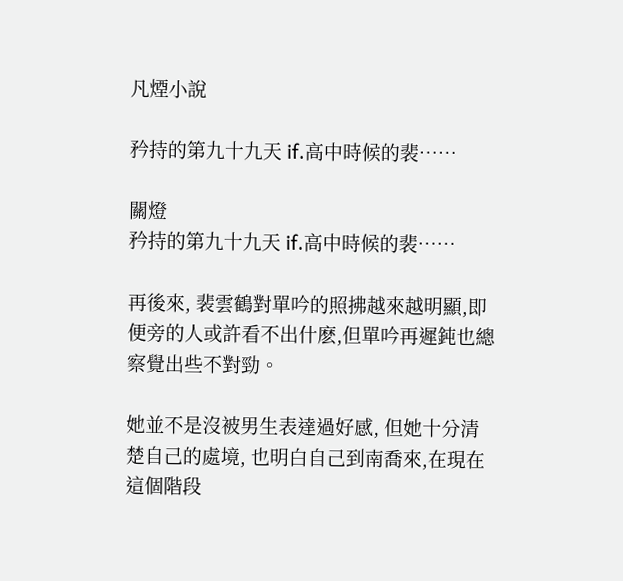凡煙小說

矜持的第九十九天 if.高中時候的裴……

關燈
矜持的第九十九天 if.高中時候的裴……

再後來, 裴雲鶴對單吟的照拂越來越明顯,即便旁的人或許看不出什麽,但單吟再遲鈍也總察覺出些不對勁。

她並不是沒被男生表達過好感, 但她十分清楚自己的處境, 也明白自己到南喬來,在現在這個階段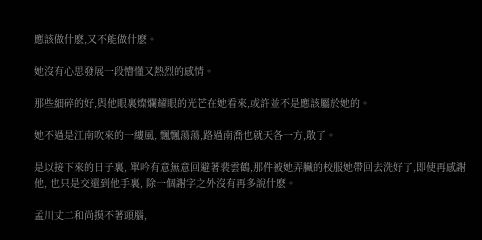應該做什麽,又不能做什麽。

她沒有心思發展一段懵懂又熱烈的感情。

那些細碎的好,與他眼裏燦爛耀眼的光芒在她看來,或許並不是應該屬於她的。

她不過是江南吹來的一縷風, 飄飄蕩蕩,路過南喬也就天各一方,散了。

是以接下來的日子裏, 單吟有意無意回避著裴雲鶴,那件被她弄臟的校服她帶回去洗好了,即使再感謝他, 也只是交還到他手裏, 除一個謝字之外沒有再多說什麽。

孟川丈二和尚摸不著頭腦,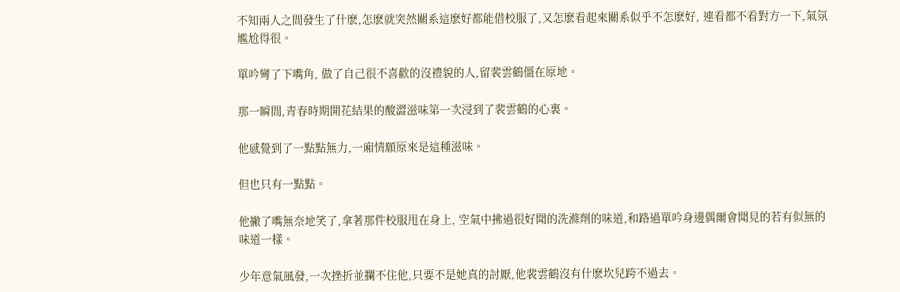不知兩人之間發生了什麽,怎麽就突然關系這麽好都能借校服了,又怎麽看起來關系似乎不怎麽好, 連看都不看對方一下,氣氛尷尬得很。

單吟彎了下嘴角, 做了自己很不喜歡的沒禮貌的人,留裴雲鶴僵在原地。

那一瞬間,青春時期開花結果的酸澀滋味第一次浸到了裴雲鶴的心裏。

他感覺到了一點點無力,一廂情願原來是這種滋味。

但也只有一點點。

他撇了嘴無奈地笑了,拿著那件校服甩在身上, 空氣中拂過很好聞的洗滌劑的味道,和路過單吟身邊偶爾會聞見的若有似無的味道一樣。

少年意氣風發,一次挫折並攔不住他,只要不是她真的討厭,他裴雲鶴沒有什麽坎兒跨不過去。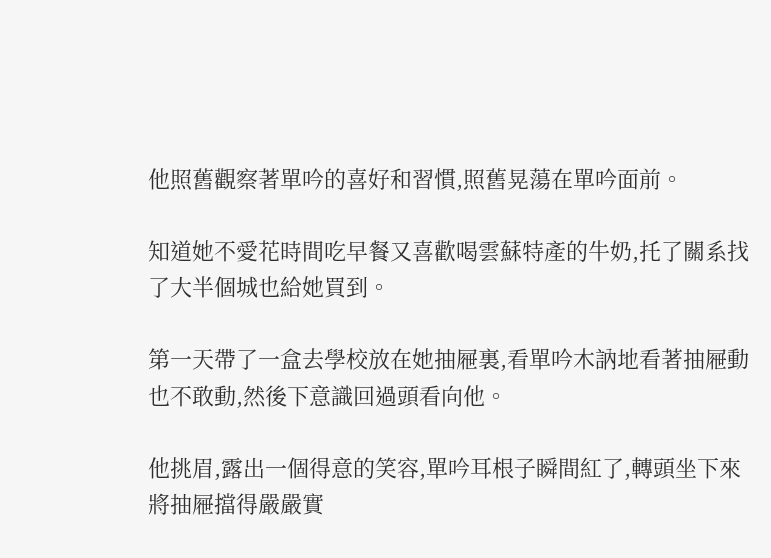他照舊觀察著單吟的喜好和習慣,照舊晃蕩在單吟面前。

知道她不愛花時間吃早餐又喜歡喝雲蘇特產的牛奶,托了關系找了大半個城也給她買到。

第一天帶了一盒去學校放在她抽屜裏,看單吟木訥地看著抽屜動也不敢動,然後下意識回過頭看向他。

他挑眉,露出一個得意的笑容,單吟耳根子瞬間紅了,轉頭坐下來將抽屜擋得嚴嚴實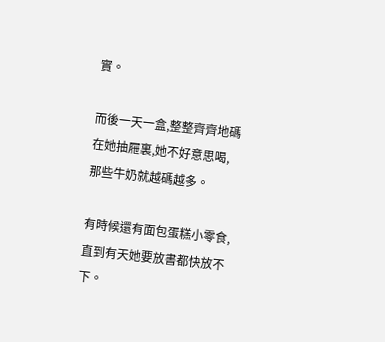實。

而後一天一盒,整整齊齊地碼在她抽屜裏,她不好意思喝,那些牛奶就越碼越多。

有時候還有面包蛋糕小零食,直到有天她要放書都快放不下。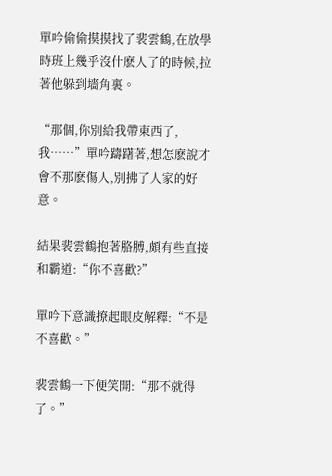單吟偷偷摸摸找了裴雲鶴,在放學時班上幾乎沒什麽人了的時候,拉著他躲到墻角裏。

“那個,你別給我帶東西了,我……”單吟躊躇著,想怎麽說才會不那麽傷人,別拂了人家的好意。

結果裴雲鶴抱著胳膊,頗有些直接和霸道:“你不喜歡?”

單吟下意識撩起眼皮解釋:“不是不喜歡。”

裴雲鶴一下便笑開:“那不就得了。”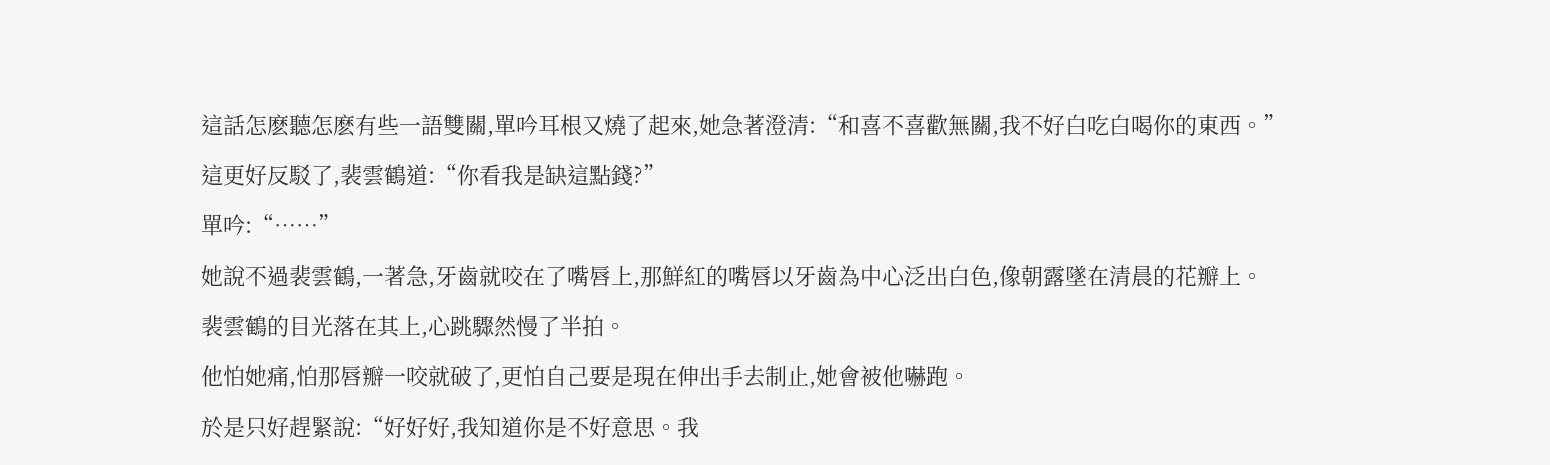這話怎麽聽怎麽有些一語雙關,單吟耳根又燒了起來,她急著澄清:“和喜不喜歡無關,我不好白吃白喝你的東西。”

這更好反駁了,裴雲鶴道:“你看我是缺這點錢?”

單吟:“……”

她說不過裴雲鶴,一著急,牙齒就咬在了嘴唇上,那鮮紅的嘴唇以牙齒為中心泛出白色,像朝露墜在清晨的花瓣上。

裴雲鶴的目光落在其上,心跳驟然慢了半拍。

他怕她痛,怕那唇瓣一咬就破了,更怕自己要是現在伸出手去制止,她會被他嚇跑。

於是只好趕緊說:“好好好,我知道你是不好意思。我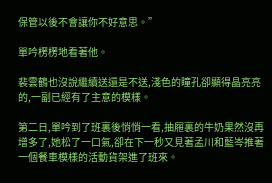保管以後不會讓你不好意思。”

單吟楞楞地看著他。

裴雲鶴也沒說繼續送還是不送,淺色的瞳孔卻顯得晶亮亮的,一副已經有了主意的模樣。

第二日,單吟到了班裏後悄悄一看,抽屜裏的牛奶果然沒再增多了,她松了一口氣,卻在下一秒又見著孟川和藍岑推著一個餐車模樣的活動貨架進了班來。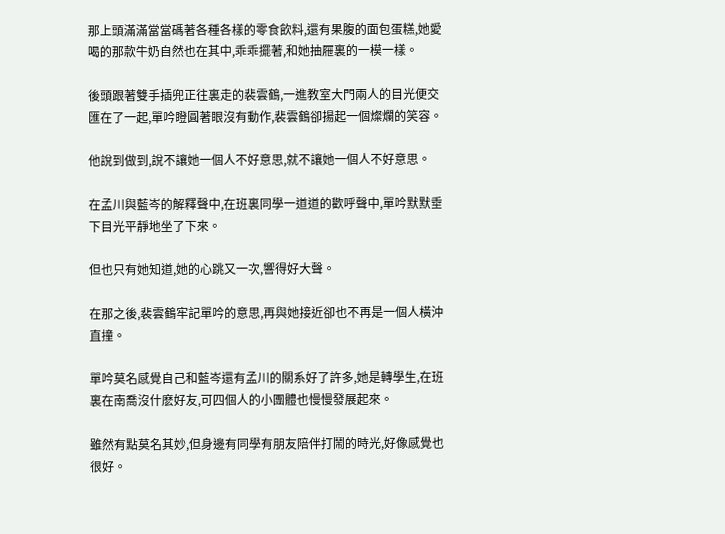那上頭滿滿當當碼著各種各樣的零食飲料,還有果腹的面包蛋糕,她愛喝的那款牛奶自然也在其中,乖乖擺著,和她抽屜裏的一模一樣。

後頭跟著雙手插兜正往裏走的裴雲鶴,一進教室大門兩人的目光便交匯在了一起,單吟瞪圓著眼沒有動作,裴雲鶴卻揚起一個燦爛的笑容。

他說到做到,說不讓她一個人不好意思,就不讓她一個人不好意思。

在孟川與藍岑的解釋聲中,在班裏同學一道道的歡呼聲中,單吟默默垂下目光平靜地坐了下來。

但也只有她知道,她的心跳又一次,響得好大聲。

在那之後,裴雲鶴牢記單吟的意思,再與她接近卻也不再是一個人橫沖直撞。

單吟莫名感覺自己和藍岑還有孟川的關系好了許多,她是轉學生,在班裏在南喬沒什麽好友,可四個人的小團體也慢慢發展起來。

雖然有點莫名其妙,但身邊有同學有朋友陪伴打鬧的時光,好像感覺也很好。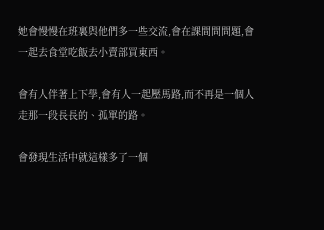她會慢慢在班裏與他們多一些交流,會在課間問問題,會一起去食堂吃飯去小賣部買東西。

會有人伴著上下學,會有人一起壓馬路,而不再是一個人走那一段長長的、孤單的路。

會發現生活中就這樣多了一個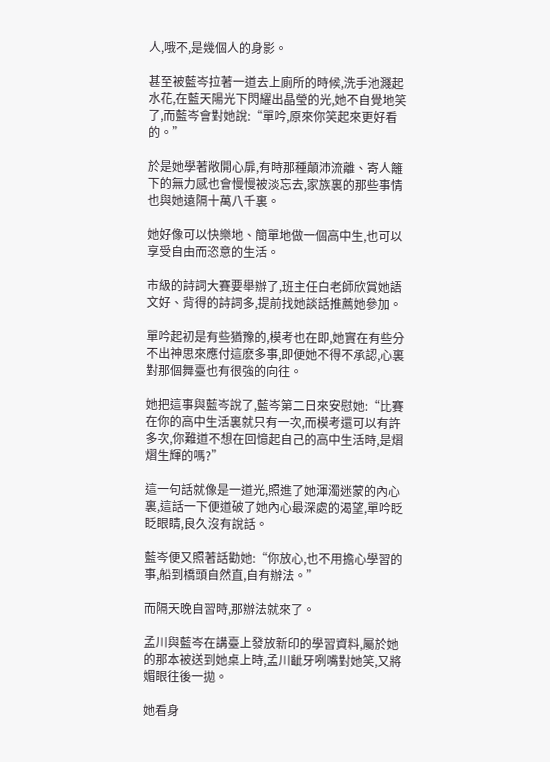人,哦不,是幾個人的身影。

甚至被藍岑拉著一道去上廁所的時候,洗手池濺起水花,在藍天陽光下閃耀出晶瑩的光,她不自覺地笑了,而藍岑會對她說:“單吟,原來你笑起來更好看的。”

於是她學著敞開心扉,有時那種顛沛流離、寄人籬下的無力感也會慢慢被淡忘去,家族裏的那些事情也與她遠隔十萬八千裏。

她好像可以快樂地、簡單地做一個高中生,也可以享受自由而恣意的生活。

市級的詩詞大賽要舉辦了,班主任白老師欣賞她語文好、背得的詩詞多,提前找她談話推薦她參加。

單吟起初是有些猶豫的,模考也在即,她實在有些分不出神思來應付這麽多事,即便她不得不承認,心裏對那個舞臺也有很強的向往。

她把這事與藍岑說了,藍岑第二日來安慰她:“比賽在你的高中生活裏就只有一次,而模考還可以有許多次,你難道不想在回憶起自己的高中生活時,是熠熠生輝的嗎?”

這一句話就像是一道光,照進了她渾濁迷蒙的內心裏,這話一下便道破了她內心最深處的渴望,單吟眨眨眼睛,良久沒有說話。

藍岑便又照著話勸她:“你放心,也不用擔心學習的事,船到橋頭自然直,自有辦法。”

而隔天晚自習時,那辦法就來了。

孟川與藍岑在講臺上發放新印的學習資料,屬於她的那本被送到她桌上時,孟川齜牙咧嘴對她笑,又將媚眼往後一拋。

她看身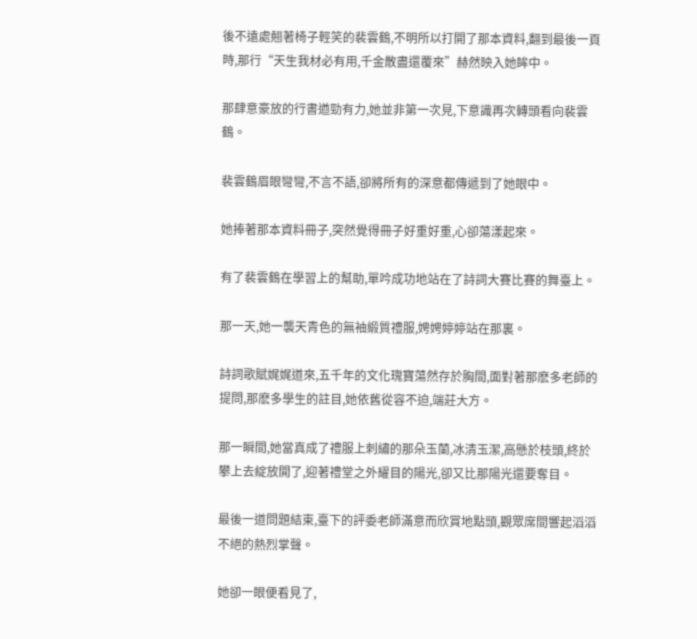後不遠處翹著椅子輕笑的裴雲鶴,不明所以打開了那本資料,翻到最後一頁時,那行“天生我材必有用,千金散盡還覆來”赫然映入她眸中。

那肆意豪放的行書遒勁有力,她並非第一次見,下意識再次轉頭看向裴雲鶴。

裴雲鶴眉眼彎彎,不言不語,卻將所有的深意都傳遞到了她眼中。

她捧著那本資料冊子,突然覺得冊子好重好重,心卻蕩漾起來。

有了裴雲鶴在學習上的幫助,單吟成功地站在了詩詞大賽比賽的舞臺上。

那一天,她一襲天青色的無袖緞質禮服,娉娉婷婷站在那裏。

詩詞歌賦娓娓道來,五千年的文化瑰寶蕩然存於胸間,面對著那麽多老師的提問,那麽多學生的註目,她依舊從容不迫,端莊大方。

那一瞬間,她當真成了禮服上刺繡的那朵玉蘭,冰清玉潔,高懸於枝頭,終於攀上去綻放開了,迎著禮堂之外耀目的陽光,卻又比那陽光還要奪目。

最後一道問題結束,臺下的評委老師滿意而欣賞地點頭,觀眾席間響起滔滔不絕的熱烈掌聲。

她卻一眼便看見了,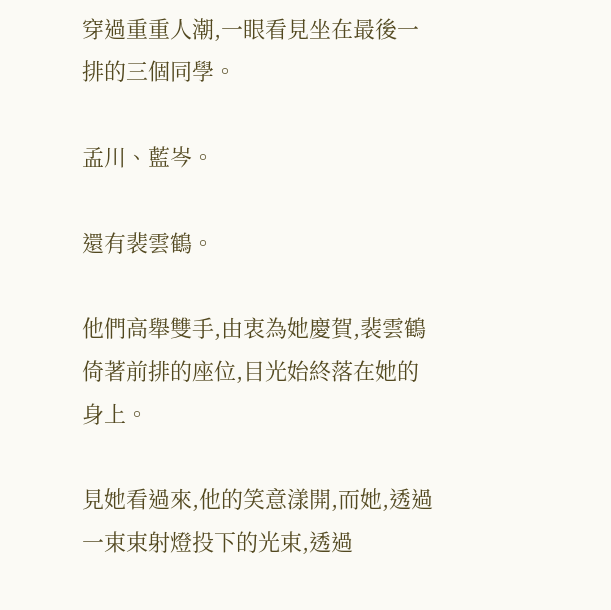穿過重重人潮,一眼看見坐在最後一排的三個同學。

孟川、藍岑。

還有裴雲鶴。

他們高舉雙手,由衷為她慶賀,裴雲鶴倚著前排的座位,目光始終落在她的身上。

見她看過來,他的笑意漾開,而她,透過一束束射燈投下的光束,透過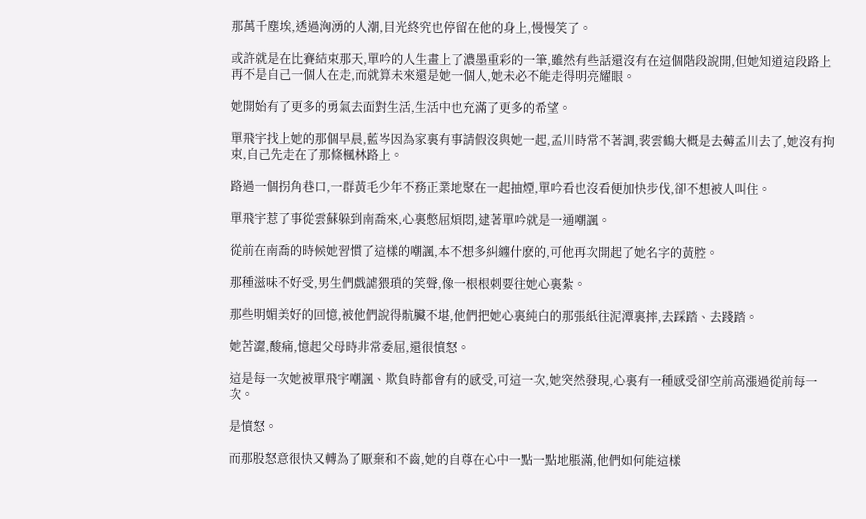那萬千塵埃,透過洶湧的人潮,目光終究也停留在他的身上,慢慢笑了。

或許就是在比賽結束那天,單吟的人生畫上了濃墨重彩的一筆,雖然有些話還沒有在這個階段說開,但她知道這段路上再不是自己一個人在走,而就算未來還是她一個人,她未必不能走得明亮耀眼。

她開始有了更多的勇氣去面對生活,生活中也充滿了更多的希望。

單飛宇找上她的那個早晨,藍岑因為家裏有事請假沒與她一起,孟川時常不著調,裴雲鶴大概是去薅孟川去了,她沒有拘束,自己先走在了那條楓林路上。

路過一個拐角巷口,一群黃毛少年不務正業地聚在一起抽煙,單吟看也沒看便加快步伐,卻不想被人叫住。

單飛宇惹了事從雲蘇躲到南喬來,心裏憋屈煩悶,逮著單吟就是一通嘲諷。

從前在南喬的時候她習慣了這樣的嘲諷,本不想多糾纏什麽的,可他再次開起了她名字的黃腔。

那種滋味不好受,男生們戲謔猥瑣的笑聲,像一根根刺要往她心裏紮。

那些明媚美好的回憶,被他們說得骯臟不堪,他們把她心裏純白的那張紙往泥潭裏摔,去踩踏、去踐踏。

她苦澀,酸痛,憶起父母時非常委屈,還很憤怒。

這是每一次她被單飛宇嘲諷、欺負時都會有的感受,可這一次,她突然發現,心裏有一種感受卻空前高漲過從前每一次。

是憤怒。

而那股怒意很快又轉為了厭棄和不齒,她的自尊在心中一點一點地脹滿,他們如何能這樣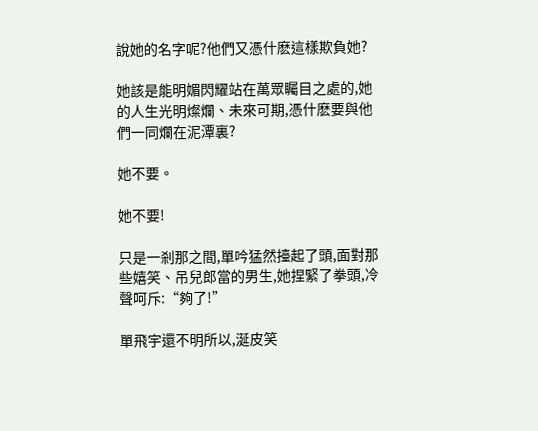說她的名字呢?他們又憑什麽這樣欺負她?

她該是能明媚閃耀站在萬眾矚目之處的,她的人生光明燦爛、未來可期,憑什麽要與他們一同爛在泥潭裏?

她不要。

她不要!

只是一剎那之間,單吟猛然擡起了頭,面對那些嬉笑、吊兒郎當的男生,她捏緊了拳頭,冷聲呵斥:“夠了!”

單飛宇還不明所以,涎皮笑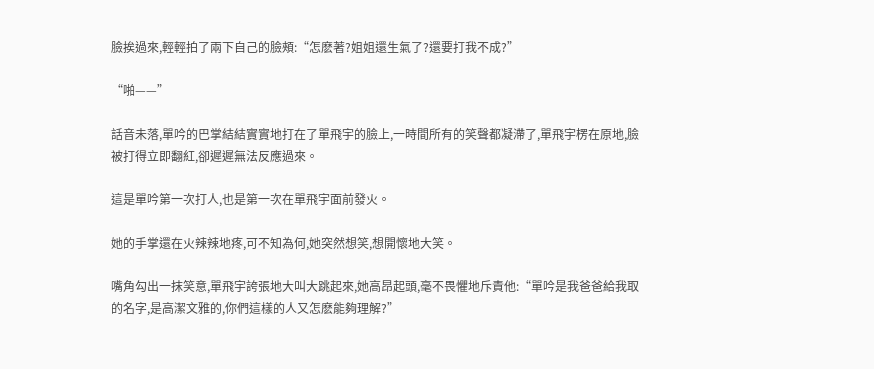臉挨過來,輕輕拍了兩下自己的臉頰:“怎麽著?姐姐還生氣了?還要打我不成?”

“啪——”

話音未落,單吟的巴掌結結實實地打在了單飛宇的臉上,一時間所有的笑聲都凝滯了,單飛宇楞在原地,臉被打得立即翻紅,卻遲遲無法反應過來。

這是單吟第一次打人,也是第一次在單飛宇面前發火。

她的手掌還在火辣辣地疼,可不知為何,她突然想笑,想開懷地大笑。

嘴角勾出一抹笑意,單飛宇誇張地大叫大跳起來,她高昂起頭,毫不畏懼地斥責他:“單吟是我爸爸給我取的名字,是高潔文雅的,你們這樣的人又怎麽能夠理解?”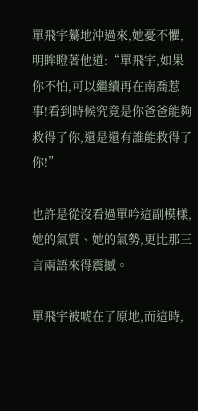單飛宇驀地沖過來,她憂不懼,明眸瞪著他道:“單飛宇,如果你不怕,可以繼續再在南喬惹事!看到時候究竟是你爸爸能夠救得了你,還是還有誰能救得了你!”

也許是從沒看過單吟這副模樣,她的氣質、她的氣勢,更比那三言兩語來得震撼。

單飛宇被唬在了原地,而這時,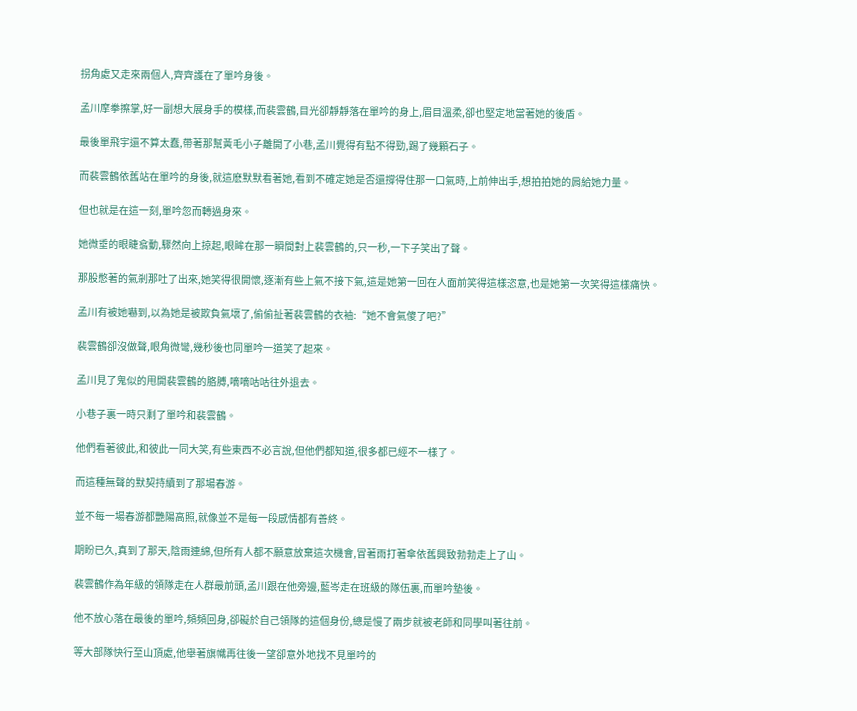拐角處又走來兩個人,齊齊護在了單吟身後。

孟川摩拳擦掌,好一副想大展身手的模樣,而裴雲鶴,目光卻靜靜落在單吟的身上,眉目溫柔,卻也堅定地當著她的後盾。

最後單飛宇還不算太蠢,帶著那幫黃毛小子離開了小巷,孟川覺得有點不得勁,踢了幾顆石子。

而裴雲鶴依舊站在單吟的身後,就這麽默默看著她,看到不確定她是否還撐得住那一口氣時,上前伸出手,想拍拍她的肩給她力量。

但也就是在這一刻,單吟忽而轉過身來。

她微垂的眼睫翕動,驟然向上掠起,眼眸在那一瞬間對上裴雲鶴的,只一秒,一下子笑出了聲。

那股憋著的氣剎那吐了出來,她笑得很開懷,逐漸有些上氣不接下氣,這是她第一回在人面前笑得這樣恣意,也是她第一次笑得這樣痛快。

孟川有被她嚇到,以為她是被欺負氣壞了,偷偷扯著裴雲鶴的衣袖:“她不會氣傻了吧?”

裴雲鶴卻沒做聲,眼角微彎,幾秒後也同單吟一道笑了起來。

孟川見了鬼似的甩開裴雲鶴的胳膊,嘀嘀咕咕往外退去。

小巷子裏一時只剩了單吟和裴雲鶴。

他們看著彼此,和彼此一同大笑,有些東西不必言說,但他們都知道,很多都已經不一樣了。

而這種無聲的默契持續到了那場春游。

並不每一場春游都艷陽高照,就像並不是每一段感情都有善終。

期盼已久,真到了那天,陰雨連綿,但所有人都不願意放棄這次機會,冒著雨打著傘依舊興致勃勃走上了山。

裴雲鶴作為年級的領隊走在人群最前頭,孟川跟在他旁邊,藍岑走在班級的隊伍裏,而單吟墊後。

他不放心落在最後的單吟,頻頻回身,卻礙於自己領隊的這個身份,總是慢了兩步就被老師和同學叫著往前。

等大部隊快行至山頂處,他舉著旗幟再往後一望卻意外地找不見單吟的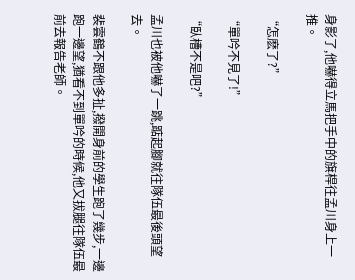身影了,他嚇得立馬把手中的旗桿往孟川身上一推。

“怎麽了?”

“單吟不見了!”

“臥槽不是吧?”

孟川也被他嚇了一跳,踮起腳就往隊伍最後頭望去。

裴雲鶴不跟他多扯,撥開身前的學生跑了幾步,一邊跑一邊望,猶看不到單吟的時候,他又拔腿往隊伍最前去報告老師。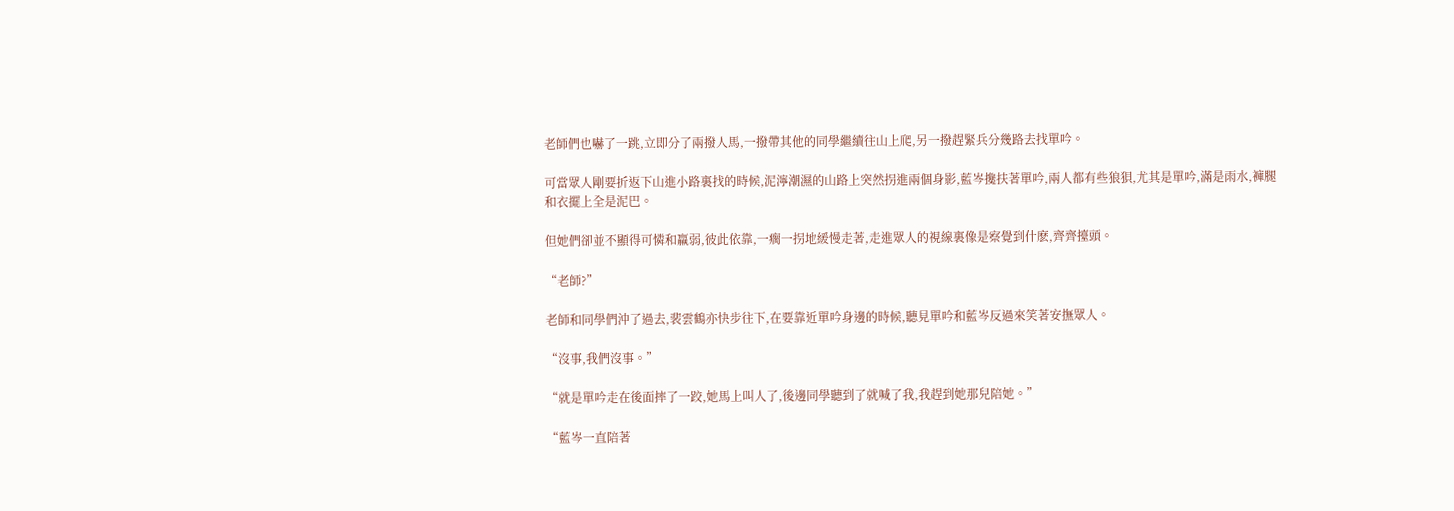老師們也嚇了一跳,立即分了兩撥人馬,一撥帶其他的同學繼續往山上爬,另一撥趕緊兵分幾路去找單吟。

可當眾人剛要折返下山進小路裏找的時候,泥濘潮濕的山路上突然拐進兩個身影,藍岑攙扶著單吟,兩人都有些狼狽,尤其是單吟,滿是雨水,褲腿和衣擺上全是泥巴。

但她們卻並不顯得可憐和羸弱,彼此依靠,一瘸一拐地緩慢走著,走進眾人的視線裏像是察覺到什麽,齊齊擡頭。

“老師?”

老師和同學們沖了過去,裴雲鶴亦快步往下,在要靠近單吟身邊的時候,聽見單吟和藍岑反過來笑著安撫眾人。

“沒事,我們沒事。”

“就是單吟走在後面摔了一跤,她馬上叫人了,後邊同學聽到了就喊了我,我趕到她那兒陪她。”

“藍岑一直陪著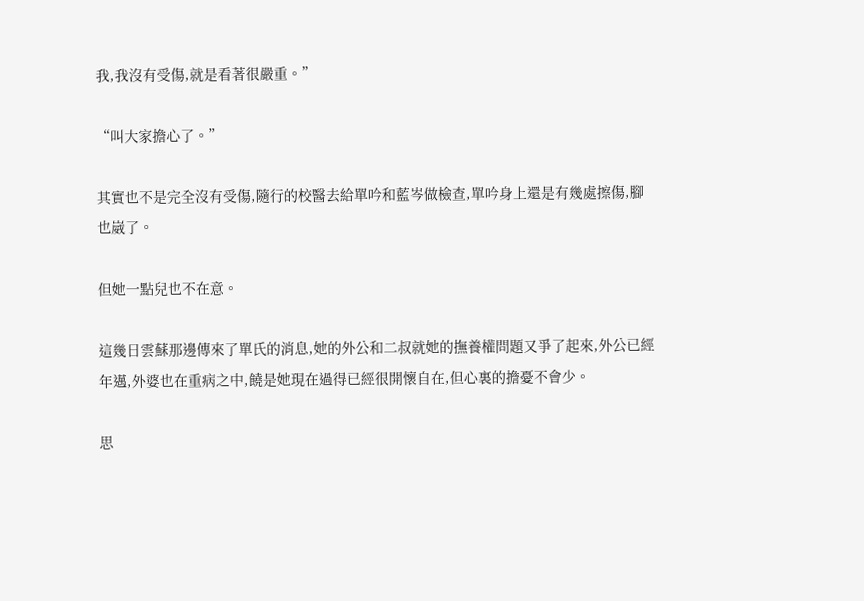我,我沒有受傷,就是看著很嚴重。”

“叫大家擔心了。”

其實也不是完全沒有受傷,隨行的校醫去給單吟和藍岑做檢查,單吟身上還是有幾處擦傷,腳也崴了。

但她一點兒也不在意。

這幾日雲蘇那邊傳來了單氏的消息,她的外公和二叔就她的撫養權問題又爭了起來,外公已經年邁,外婆也在重病之中,饒是她現在過得已經很開懷自在,但心裏的擔憂不會少。

思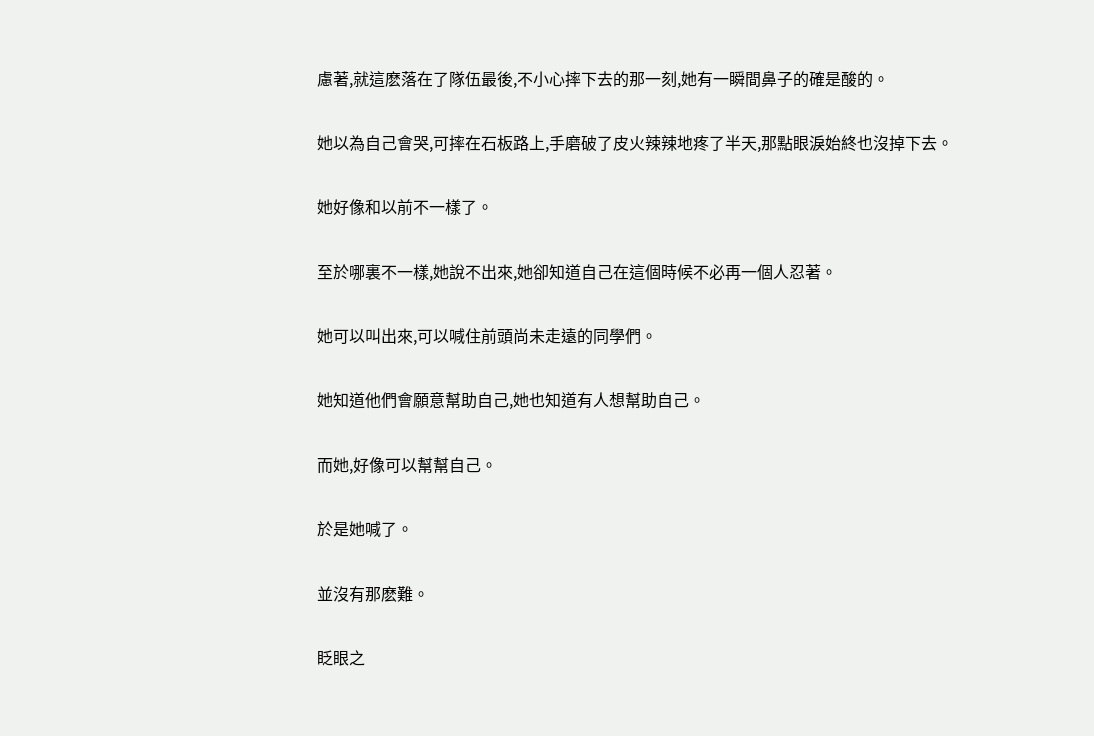慮著,就這麽落在了隊伍最後,不小心摔下去的那一刻,她有一瞬間鼻子的確是酸的。

她以為自己會哭,可摔在石板路上,手磨破了皮火辣辣地疼了半天,那點眼淚始終也沒掉下去。

她好像和以前不一樣了。

至於哪裏不一樣,她說不出來,她卻知道自己在這個時候不必再一個人忍著。

她可以叫出來,可以喊住前頭尚未走遠的同學們。

她知道他們會願意幫助自己,她也知道有人想幫助自己。

而她,好像可以幫幫自己。

於是她喊了。

並沒有那麽難。

眨眼之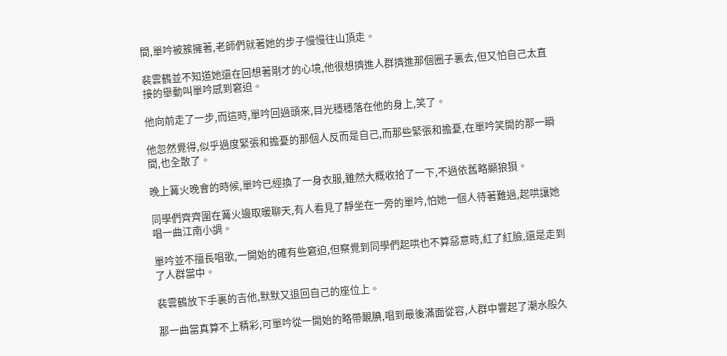間,單吟被簇擁著,老師們就著她的步子慢慢往山頂走。

裴雲鶴並不知道她還在回想著剛才的心境,他很想擠進人群擠進那個圈子裏去,但又怕自己太直接的舉動叫單吟感到窘迫。

他向前走了一步,而這時,單吟回過頭來,目光穩穩落在他的身上,笑了。

他忽然覺得,似乎過度緊張和擔憂的那個人反而是自己,而那些緊張和擔憂,在單吟笑開的那一瞬間,也全散了。

晚上篝火晚會的時候,單吟已經換了一身衣服,雖然大概收拾了一下,不過依舊略顯狼狽。

同學們齊齊圍在篝火邊取暖聊天,有人看見了靜坐在一旁的單吟,怕她一個人待著難過,起哄讓她唱一曲江南小調。

單吟並不擅長唱歌,一開始的確有些窘迫,但察覺到同學們起哄也不算惡意時,紅了紅臉,還是走到了人群當中。

裴雲鶴放下手裏的吉他,默默又退回自己的座位上。

那一曲當真算不上精彩,可單吟從一開始的略帶靦腆,唱到最後滿面從容,人群中響起了潮水般久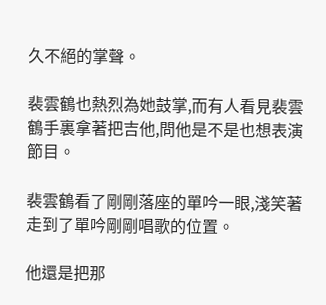久不絕的掌聲。

裴雲鶴也熱烈為她鼓掌,而有人看見裴雲鶴手裏拿著把吉他,問他是不是也想表演節目。

裴雲鶴看了剛剛落座的單吟一眼,淺笑著走到了單吟剛剛唱歌的位置。

他還是把那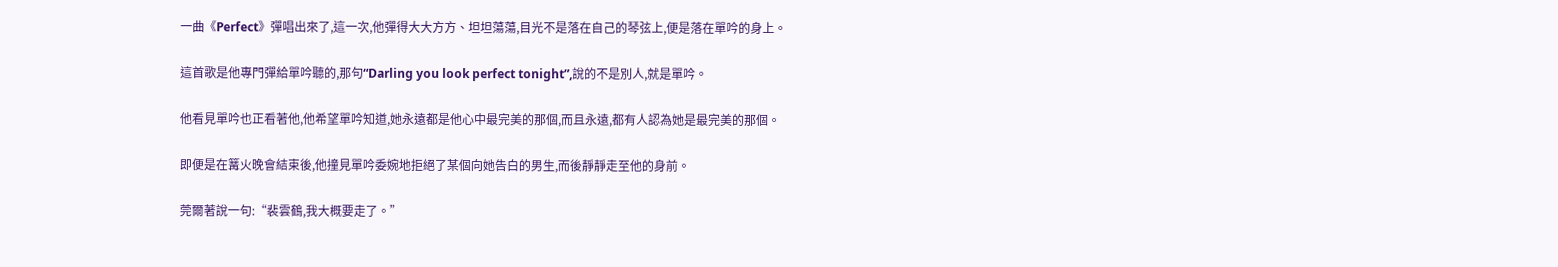一曲《Perfect》彈唱出來了,這一次,他彈得大大方方、坦坦蕩蕩,目光不是落在自己的琴弦上,便是落在單吟的身上。

這首歌是他專門彈給單吟聽的,那句“Darling you look perfect tonight”,說的不是別人,就是單吟。

他看見單吟也正看著他,他希望單吟知道,她永遠都是他心中最完美的那個,而且永遠,都有人認為她是最完美的那個。

即便是在篝火晚會結束後,他撞見單吟委婉地拒絕了某個向她告白的男生,而後靜靜走至他的身前。

莞爾著說一句:“裴雲鶴,我大概要走了。”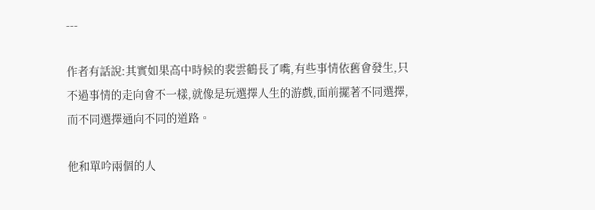---

作者有話說:其實如果高中時候的裴雲鶴長了嘴,有些事情依舊會發生,只不過事情的走向會不一樣,就像是玩選擇人生的游戲,面前擺著不同選擇,而不同選擇通向不同的道路。

他和單吟兩個的人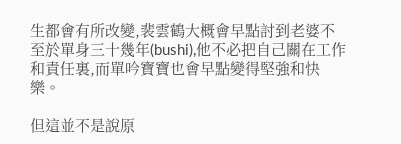生都會有所改變,裴雲鶴大概會早點討到老婆不至於單身三十幾年(bushi),他不必把自己關在工作和責任裏,而單吟寶寶也會早點變得堅強和快樂。

但這並不是說原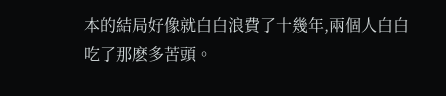本的結局好像就白白浪費了十幾年,兩個人白白吃了那麽多苦頭。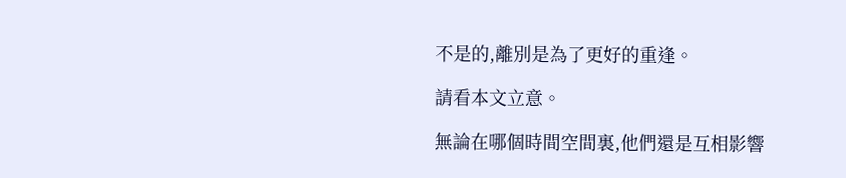不是的,離別是為了更好的重逢。

請看本文立意。

無論在哪個時間空間裏,他們還是互相影響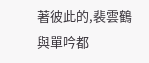著彼此的,裴雲鶴與單吟都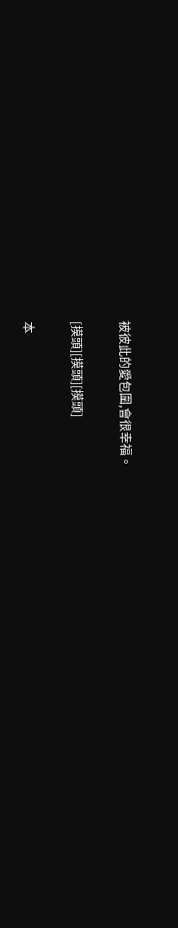被彼此的愛包圍,會很幸福。

[摸頭][摸頭][摸頭]

本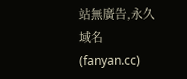站無廣告,永久域名(fanyan.cc)